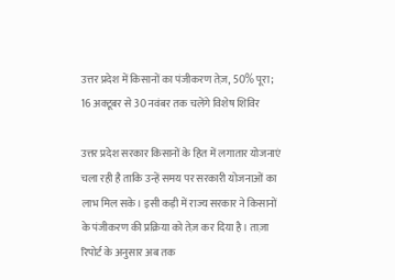उत्तर प्रदेश में किसानों का पंजीकरण तेज़, 50% पूरा; 16 अक्टूबर से 30 नवंबर तक चलेंगे विशेष शिविर

उत्तर प्रदेश सरकार किसानों के हित में लगातार योजनाएं चला रही है ताकि उन्हें समय पर सरकारी योजनाओं का लाभ मिल सके। इसी कड़ी में राज्य सरकार ने किसानों के पंजीकरण की प्रक्रिया को तेज़ कर दिया है। ताज़ा रिपोर्ट के अनुसार अब तक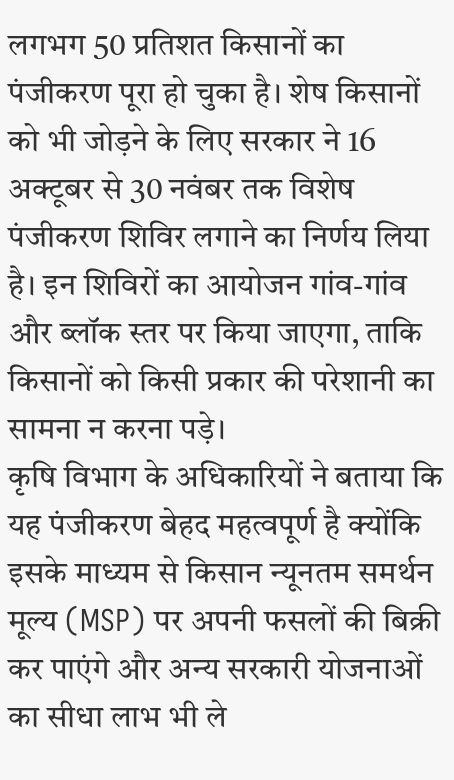लगभग 50 प्रतिशत किसानों का पंजीकरण पूरा हो चुका है। शेष किसानों को भी जोड़ने के लिए सरकार ने 16 अक्टूबर से 30 नवंबर तक विशेष पंजीकरण शिविर लगाने का निर्णय लिया है। इन शिविरों का आयोजन गांव-गांव और ब्लॉक स्तर पर किया जाएगा, ताकि किसानों को किसी प्रकार की परेशानी का सामना न करना पड़े।
कृषि विभाग के अधिकारियों ने बताया कि यह पंजीकरण बेहद महत्वपूर्ण है क्योंकि इसके माध्यम से किसान न्यूनतम समर्थन मूल्य (MSP) पर अपनी फसलों की बिक्री कर पाएंगे और अन्य सरकारी योजनाओं का सीधा लाभ भी ले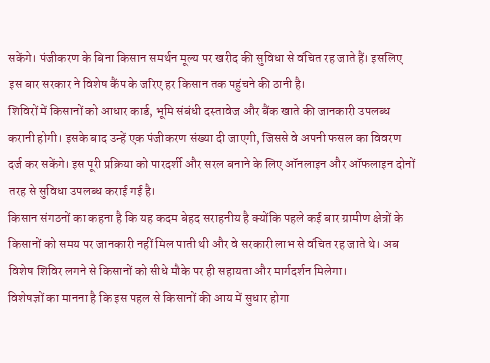सकेंगे। पंजीकरण के बिना किसान समर्थन मूल्य पर खरीद की सुविधा से वंचित रह जाते हैं। इसलिए इस बार सरकार ने विशेष कैंप के जरिए हर किसान तक पहुंचने की ठानी है।
शिविरों में किसानों को आधार कार्ड, भूमि संबंधी दस्तावेज और बैंक खाते की जानकारी उपलब्ध करानी होगी। इसके बाद उन्हें एक पंजीकरण संख्या दी जाएगी, जिससे वे अपनी फसल का विवरण दर्ज कर सकेंगे। इस पूरी प्रक्रिया को पारदर्शी और सरल बनाने के लिए ऑनलाइन और ऑफलाइन दोनों तरह से सुविधा उपलब्ध कराई गई है।
किसान संगठनों का कहना है कि यह कदम बेहद सराहनीय है क्योंकि पहले कई बार ग्रामीण क्षेत्रों के किसानों को समय पर जानकारी नहीं मिल पाती थी और वे सरकारी लाभ से वंचित रह जाते थे। अब विशेष शिविर लगने से किसानों को सीधे मौके पर ही सहायता और मार्गदर्शन मिलेगा।
विशेषज्ञों का मानना है कि इस पहल से किसानों की आय में सुधार होगा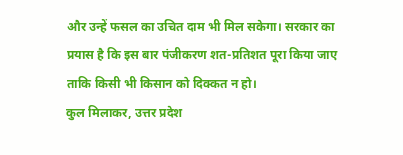और उन्हें फसल का उचित दाम भी मिल सकेगा। सरकार का प्रयास है कि इस बार पंजीकरण शत-प्रतिशत पूरा किया जाए ताकि किसी भी किसान को दिक्कत न हो।
कुल मिलाकर, उत्तर प्रदेश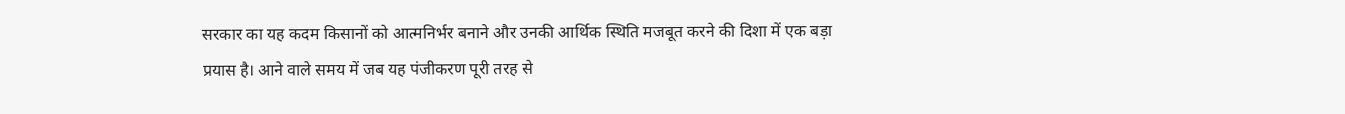सरकार का यह कदम किसानों को आत्मनिर्भर बनाने और उनकी आर्थिक स्थिति मजबूत करने की दिशा में एक बड़ा प्रयास है। आने वाले समय में जब यह पंजीकरण पूरी तरह से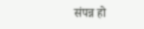संपन्न हो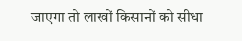जाएगा तो लाखों किसानों को सीधा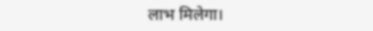लाभ मिलेगा।